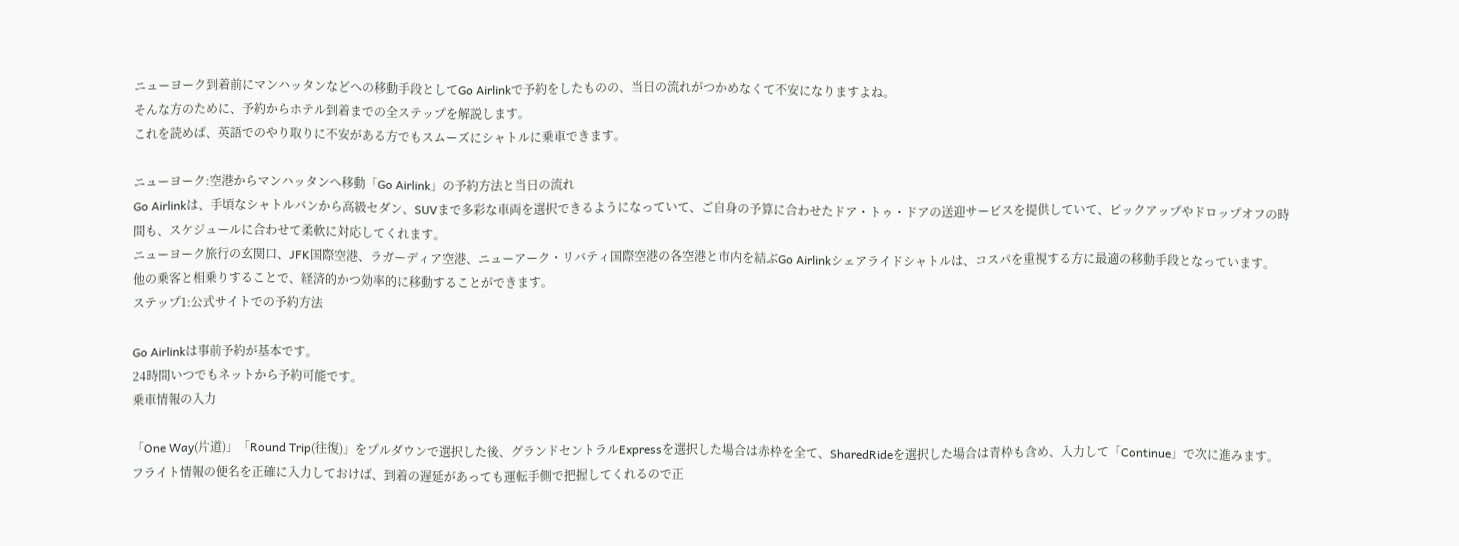ニューヨーク到着前にマンハッタンなどへの移動手段としてGo Airlinkで予約をしたものの、当日の流れがつかめなくて不安になりますよね。
そんな方のために、予約からホテル到着までの全ステップを解説します。
これを読めば、英語でのやり取りに不安がある方でもスムーズにシャトルに乗車できます。

ニューヨーク:空港からマンハッタンへ移動「Go Airlink」の予約方法と当日の流れ
Go Airlinkは、手頃なシャトルバンから高級セダン、SUVまで多彩な車両を選択できるようになっていて、ご自身の予算に合わせたドア・トゥ・ドアの送迎サービスを提供していて、ピックアップやドロップオフの時間も、スケジュールに合わせて柔軟に対応してくれます。
ニューヨーク旅行の玄関口、JFK国際空港、ラガーディア空港、ニューアーク・リバティ国際空港の各空港と市内を結ぶGo Airlinkシェアライドシャトルは、コスパを重視する方に最適の移動手段となっています。
他の乗客と相乗りすることで、経済的かつ効率的に移動することができます。
ステップ1:公式サイトでの予約方法

Go Airlinkは事前予約が基本です。
24時間いつでもネットから予約可能です。
乗車情報の入力

「One Way(片道)」「Round Trip(往復)」をプルダウンで選択した後、グランドセントラルExpressを選択した場合は赤枠を全て、SharedRideを選択した場合は青枠も含め、入力して「Continue」で次に進みます。
フライト情報の便名を正確に入力しておけば、到着の遅延があっても運転手側で把握してくれるので正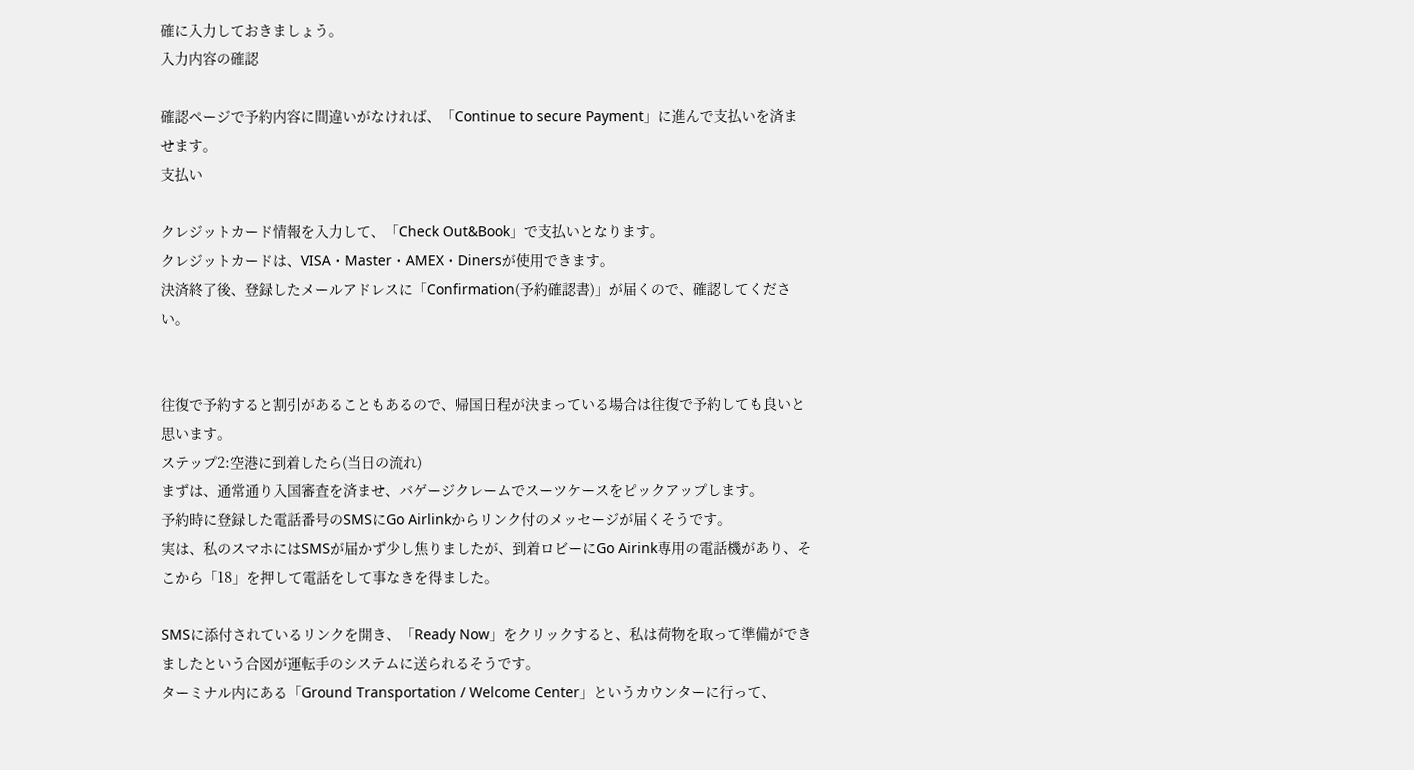確に入力しておきましょう。
入力内容の確認

確認ページで予約内容に間違いがなければ、「Continue to secure Payment」に進んで支払いを済ませます。
支払い

クレジットカード情報を入力して、「Check Out&Book」で支払いとなります。
クレジットカードは、VISA・Master・AMEX・Dinersが使用できます。
決済終了後、登録したメールアドレスに「Confirmation(予約確認書)」が届くので、確認してください。


往復で予約すると割引があることもあるので、帰国日程が決まっている場合は往復で予約しても良いと思います。
ステップ2:空港に到着したら(当日の流れ)
まずは、通常通り入国審査を済ませ、バゲージクレームでスーツケースをピックアップします。
予約時に登録した電話番号のSMSにGo Airlinkからリンク付のメッセージが届くそうです。
実は、私のスマホにはSMSが届かず少し焦りましたが、到着ロビーにGo Airink専用の電話機があり、そこから「18」を押して電話をして事なきを得ました。

SMSに添付されているリンクを開き、「Ready Now」をクリックすると、私は荷物を取って準備ができましたという合図が運転手のシステムに送られるそうです。
ターミナル内にある「Ground Transportation / Welcome Center」というカウンターに行って、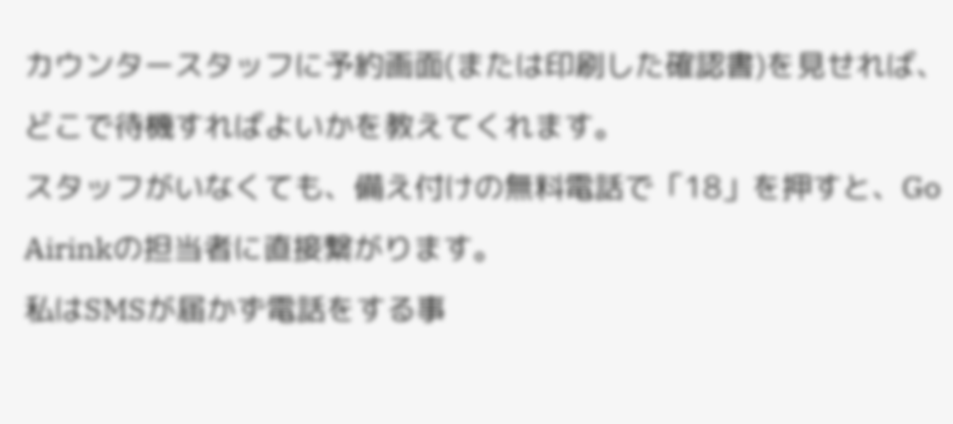カウンタースタッフに予約画面(または印刷した確認書)を見せれば、どこで待機すればよいかを教えてくれます。
スタッフがいなくても、備え付けの無料電話で「18」を押すと、Go Airinkの担当者に直接繋がります。
私はSMSが届かず電話をする事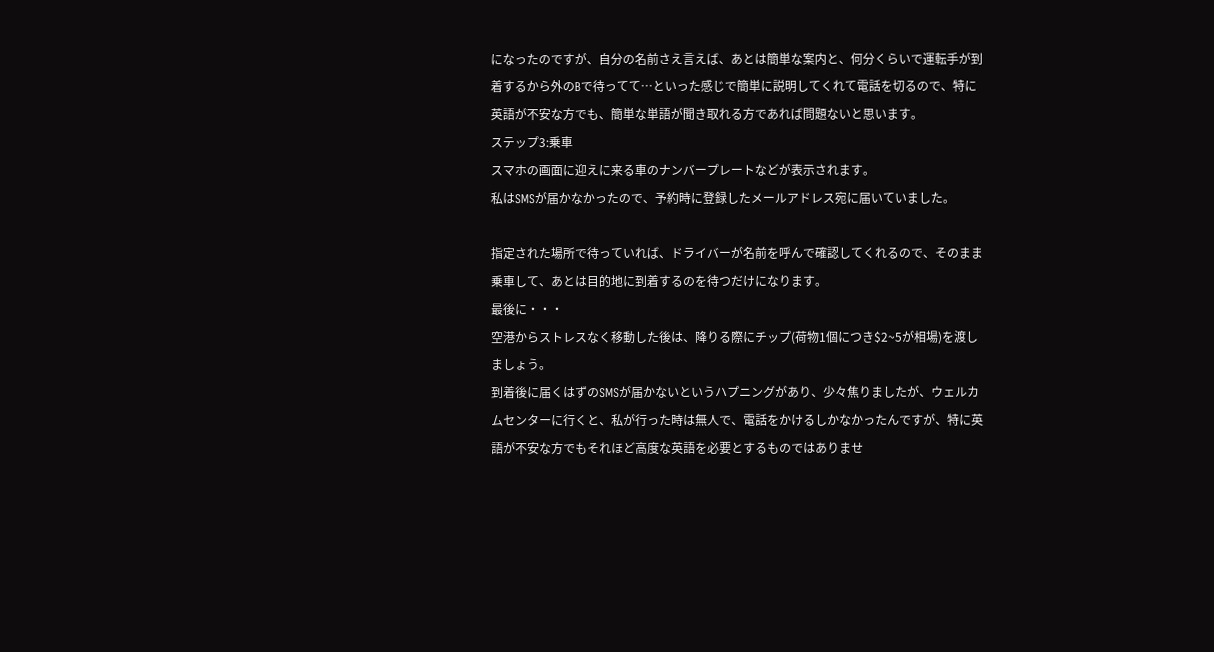になったのですが、自分の名前さえ言えば、あとは簡単な案内と、何分くらいで運転手が到着するから外のBで待ってて…といった感じで簡単に説明してくれて電話を切るので、特に英語が不安な方でも、簡単な単語が聞き取れる方であれば問題ないと思います。
ステップ3:乗車
スマホの画面に迎えに来る車のナンバープレートなどが表示されます。
私はSMSが届かなかったので、予約時に登録したメールアドレス宛に届いていました。

指定された場所で待っていれば、ドライバーが名前を呼んで確認してくれるので、そのまま乗車して、あとは目的地に到着するのを待つだけになります。
最後に・・・
空港からストレスなく移動した後は、降りる際にチップ(荷物1個につき$2~5が相場)を渡しましょう。
到着後に届くはずのSMSが届かないというハプニングがあり、少々焦りましたが、ウェルカムセンターに行くと、私が行った時は無人で、電話をかけるしかなかったんですが、特に英語が不安な方でもそれほど高度な英語を必要とするものではありませ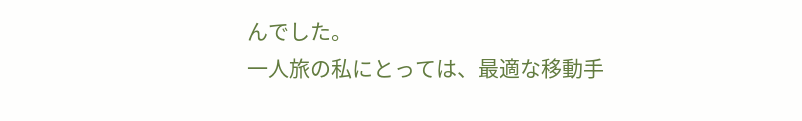んでした。
一人旅の私にとっては、最適な移動手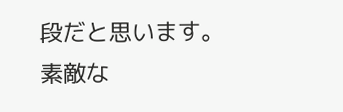段だと思います。
素敵な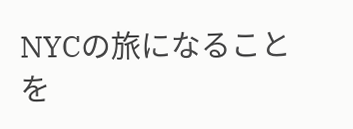NYCの旅になることを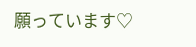願っています♡